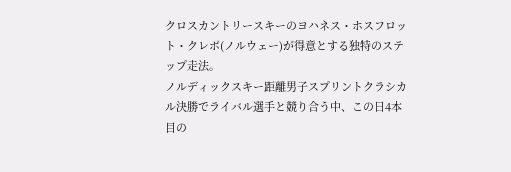クロスカントリースキーのヨハネス・ホスフロット・クレボ(ノルウェー)が得意とする独特のステップ走法。
ノルディックスキー距離男子スプリントクラシカル決勝でライバル選手と競り合う中、この日4本目の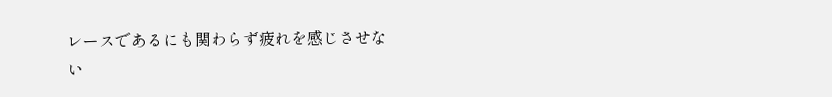レースであるにも関わらず疲れを感じさせない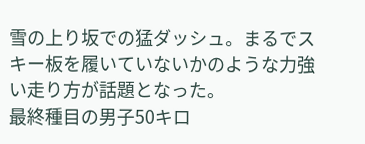雪の上り坂での猛ダッシュ。まるでスキー板を履いていないかのような力強い走り方が話題となった。
最終種目の男子50キロ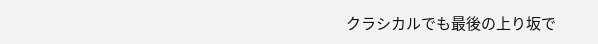クラシカルでも最後の上り坂で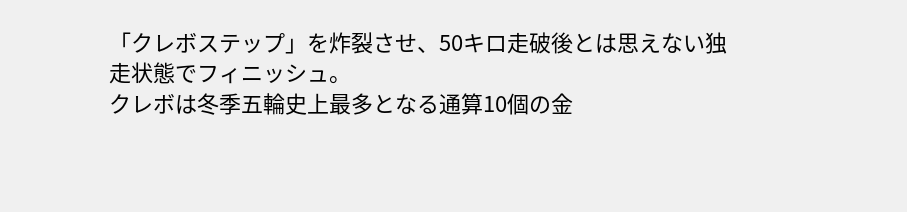「クレボステップ」を炸裂させ、50キロ走破後とは思えない独走状態でフィニッシュ。
クレボは冬季五輪史上最多となる通算10個の金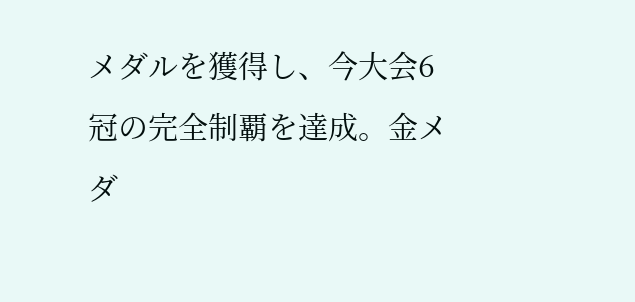メダルを獲得し、今大会6冠の完全制覇を達成。金メダ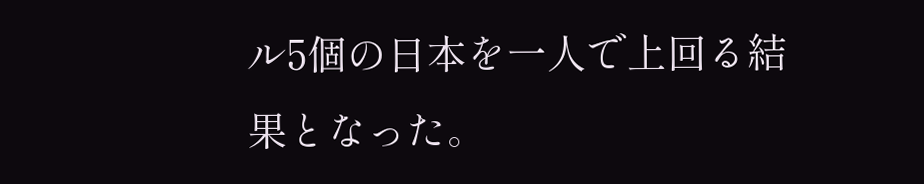ル5個の日本を一人で上回る結果となった。